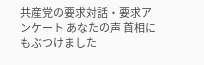共産党の要求対話・要求アンケート あなたの声 首相にもぶつけました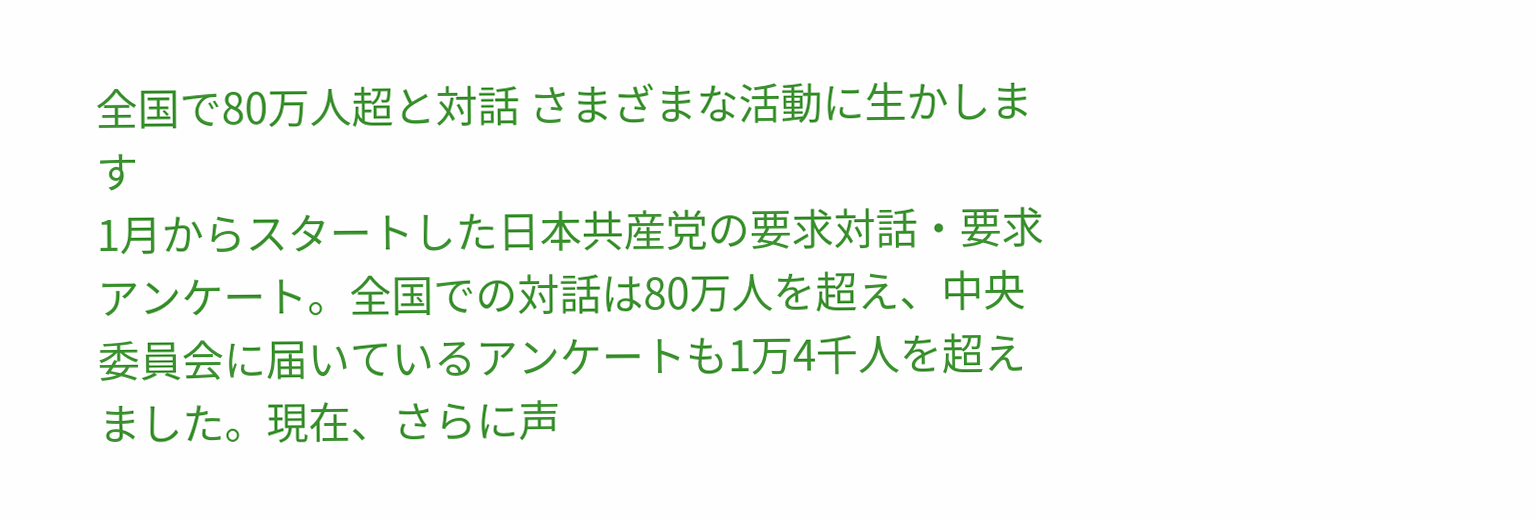全国で80万人超と対話 さまざまな活動に生かします
1月からスタートした日本共産党の要求対話・要求アンケート。全国での対話は80万人を超え、中央委員会に届いているアンケートも1万4千人を超えました。現在、さらに声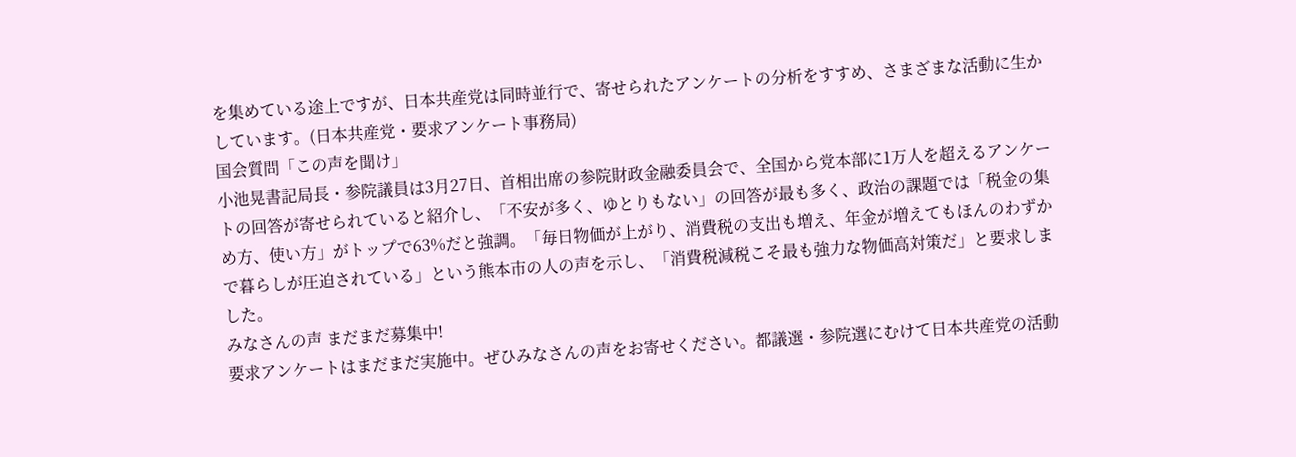を集めている途上ですが、日本共産党は同時並行で、寄せられたアンケートの分析をすすめ、さまざまな活動に生かしています。(日本共産党・要求アンケート事務局)
国会質問「この声を聞け」
小池晃書記局長・参院議員は3月27日、首相出席の参院財政金融委員会で、全国から党本部に1万人を超えるアンケートの回答が寄せられていると紹介し、「不安が多く、ゆとりもない」の回答が最も多く、政治の課題では「税金の集め方、使い方」がトップで63%だと強調。「毎日物価が上がり、消費税の支出も増え、年金が増えてもほんのわずかで暮らしが圧迫されている」という熊本市の人の声を示し、「消費税減税こそ最も強力な物価高対策だ」と要求しました。
みなさんの声 まだまだ募集中!
要求アンケートはまだまだ実施中。ぜひみなさんの声をお寄せください。都議選・参院選にむけて日本共産党の活動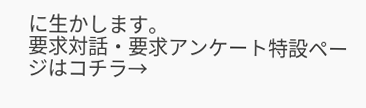に生かします。
要求対話・要求アンケート特設ページはコチラ→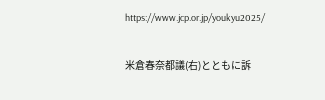https://www.jcp.or.jp/youkyu2025/


米倉春奈都議(右)とともに訴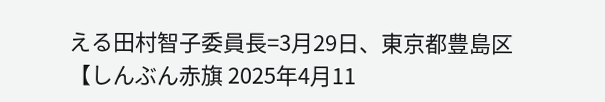える田村智子委員長=3月29日、東京都豊島区
【しんぶん赤旗 2025年4月11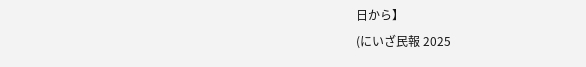日から】
(にいざ民報 2025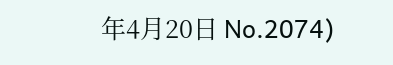年4月20日 No.2074)